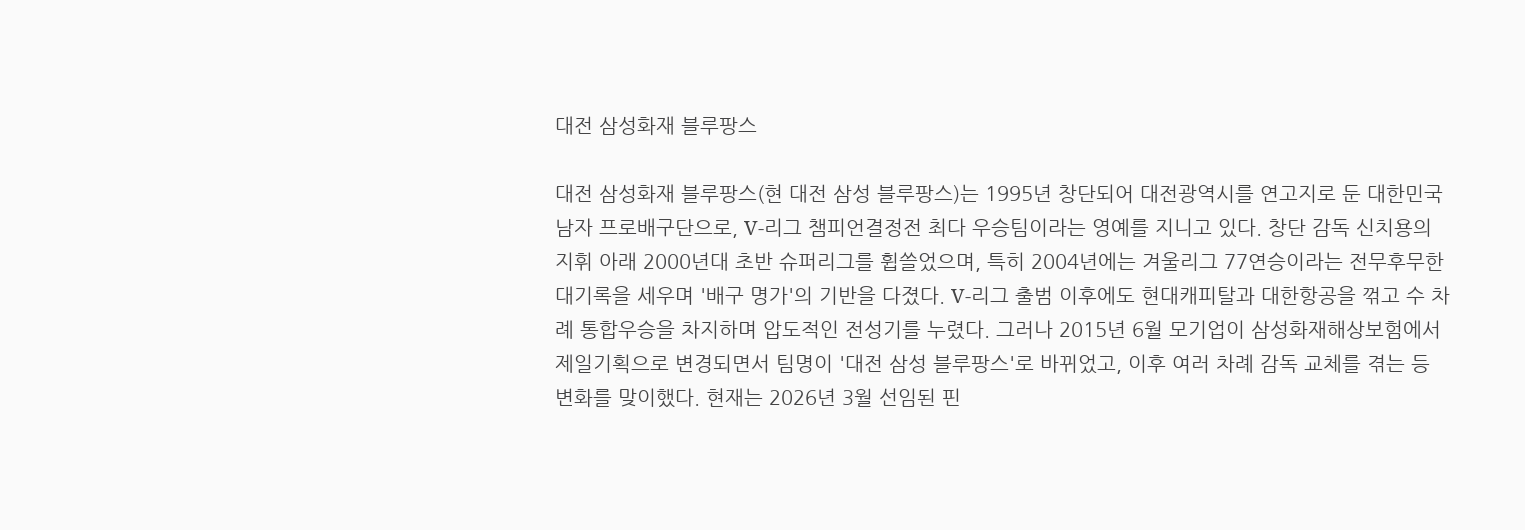대전 삼성화재 블루팡스

대전 삼성화재 블루팡스(현 대전 삼성 블루팡스)는 1995년 창단되어 대전광역시를 연고지로 둔 대한민국 남자 프로배구단으로, V-리그 챔피언결정전 최다 우승팀이라는 영예를 지니고 있다. 창단 감독 신치용의 지휘 아래 2000년대 초반 슈퍼리그를 휩쓸었으며, 특히 2004년에는 겨울리그 77연승이라는 전무후무한 대기록을 세우며 '배구 명가'의 기반을 다졌다. V-리그 출범 이후에도 현대캐피탈과 대한항공을 꺾고 수 차례 통합우승을 차지하며 압도적인 전성기를 누렸다. 그러나 2015년 6월 모기업이 삼성화재해상보험에서 제일기획으로 변경되면서 팀명이 '대전 삼성 블루팡스'로 바뀌었고, 이후 여러 차례 감독 교체를 겪는 등 변화를 맞이했다. 현재는 2026년 3월 선임된 핀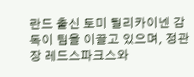란드 출신 토미 틸리카이넨 감독이 팀을 이끌고 있으며, 정관장 레드스파크스와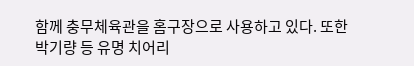함께 충무체육관을 홈구장으로 사용하고 있다. 또한 박기량 등 유명 치어리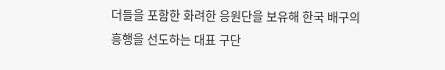더들을 포함한 화려한 응원단을 보유해 한국 배구의 흥행을 선도하는 대표 구단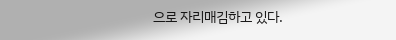으로 자리매김하고 있다.